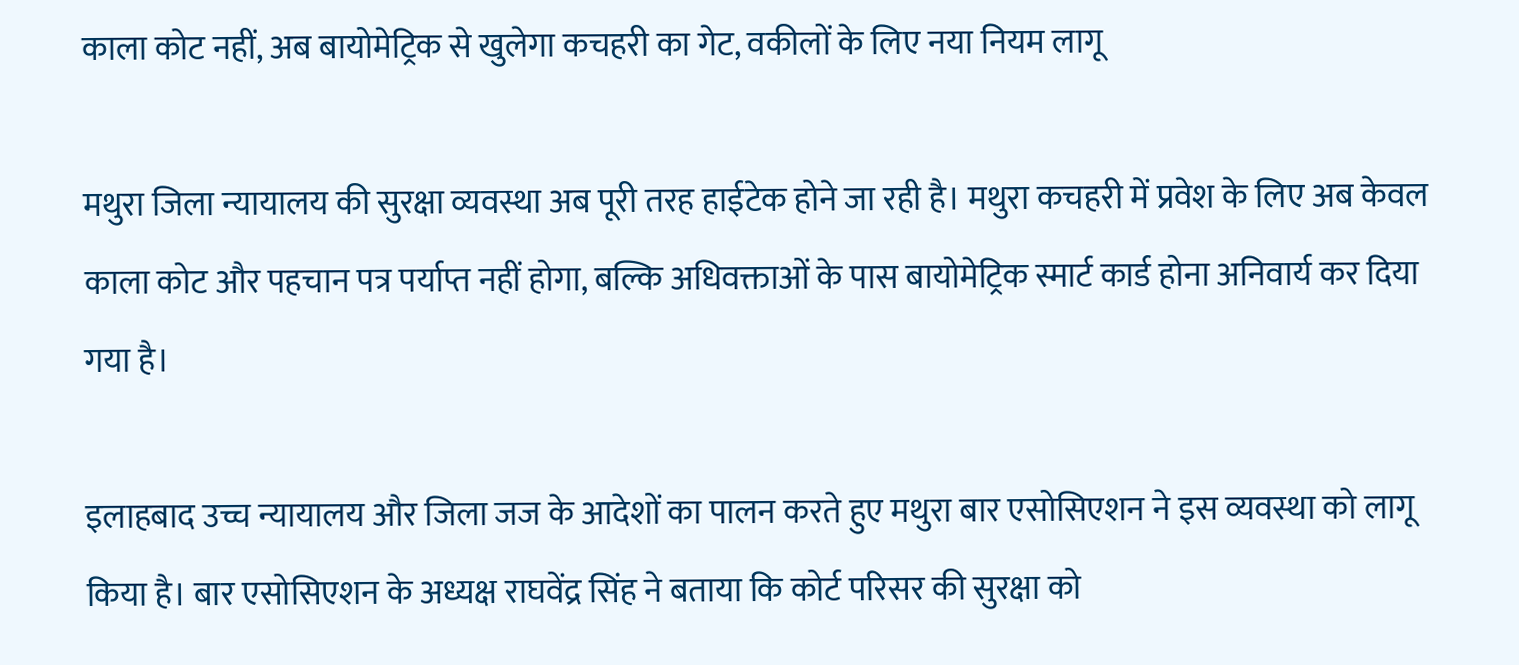काला कोट नहीं, अब बायोमेट्रिक से खुलेगा कचहरी का गेट, वकीलों के लिए नया नियम लागू

मथुरा जिला न्यायालय की सुरक्षा व्यवस्था अब पूरी तरह हाईटेक होने जा रही है। मथुरा कचहरी में प्रवेश के लिए अब केवल काला कोट और पहचान पत्र पर्याप्त नहीं होगा, बल्कि अधिवक्ताओं के पास बायोमेट्रिक स्मार्ट कार्ड होना अनिवार्य कर दिया गया है।

इलाहबाद उच्च न्यायालय और जिला जज के आदेशों का पालन करते हुए मथुरा बार एसोसिएशन ने इस व्यवस्था को लागू किया है। बार एसोसिएशन के अध्यक्ष राघवेंद्र सिंह ने बताया कि कोर्ट परिसर की सुरक्षा को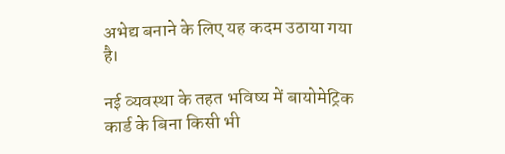अभेद्य बनाने के लिए यह कदम उठाया गया है।

नई व्यवस्था के तहत भविष्य में बायोमेट्रिक कार्ड के बिना किसी भी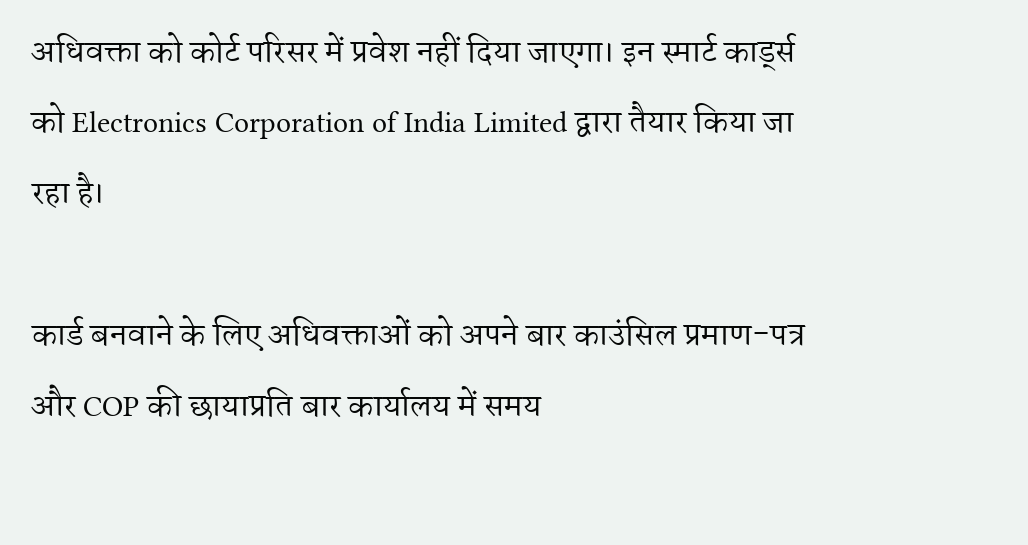अधिवक्ता को कोर्ट परिसर में प्रवेश नहीं दिया जाएगा। इन स्मार्ट कार्ड्स को Electronics Corporation of India Limited द्वारा तैयार किया जा रहा है।

कार्ड बनवाने के लिए अधिवक्ताओं को अपने बार काउंसिल प्रमाण-पत्र और COP की छायाप्रति बार कार्यालय में समय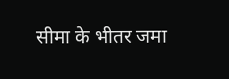सीमा के भीतर जमा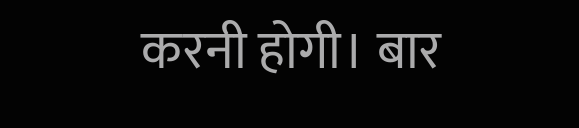करनी होगी। बार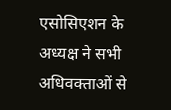एसोसिएशन के अध्यक्ष ने सभी अधिवक्ताओं से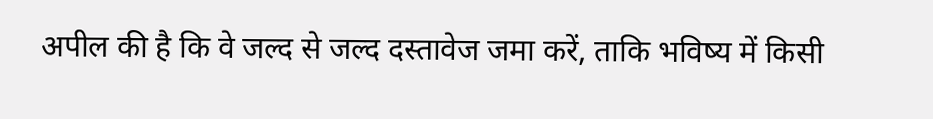अपील की है कि वे जल्द से जल्द दस्तावेज जमा करें, ताकि भविष्य में किसी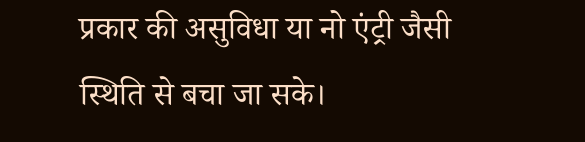प्रकार की असुविधा या नो एंट्री जैसी स्थिति से बचा जा सके।